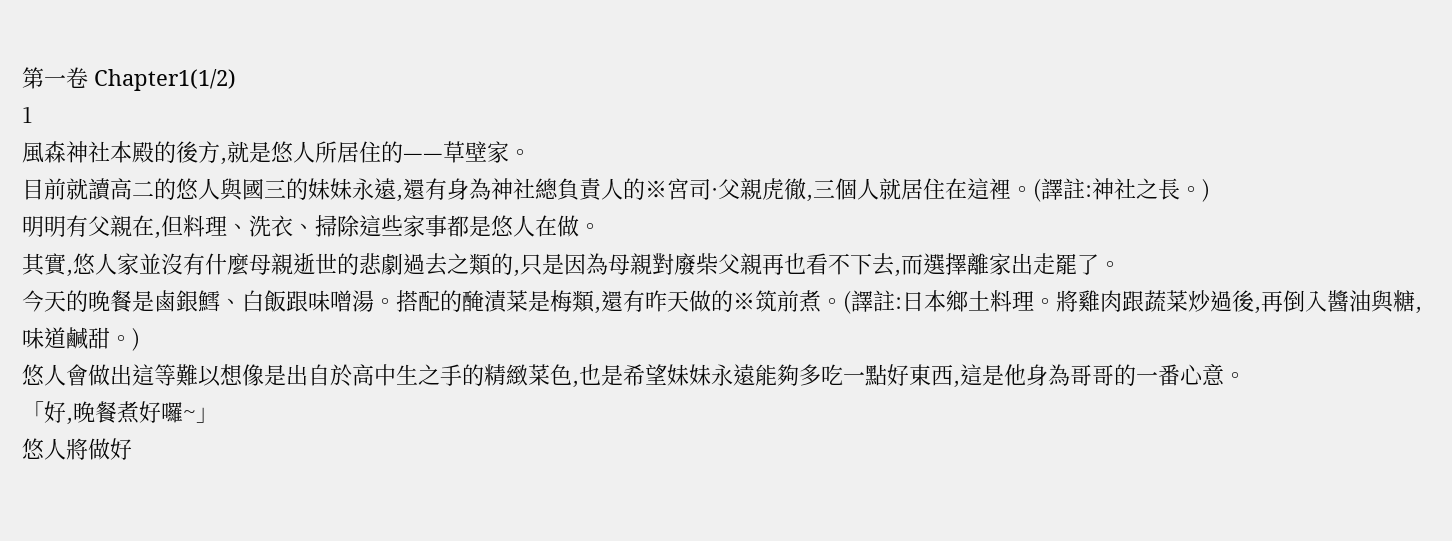第一卷 Chapter1(1/2)
1
風森神社本殿的後方,就是悠人所居住的——草壁家。
目前就讀高二的悠人與國三的妹妹永遠,還有身為神社總負責人的※宮司·父親虎徹,三個人就居住在這裡。(譯註:神社之長。)
明明有父親在,但料理、洗衣、掃除這些家事都是悠人在做。
其實,悠人家並沒有什麼母親逝世的悲劇過去之類的,只是因為母親對廢柴父親再也看不下去,而選擇離家出走罷了。
今天的晚餐是鹵銀鱈、白飯跟味噌湯。搭配的醃漬菜是梅類,還有昨天做的※筑前煮。(譯註:日本鄉土料理。將雞肉跟蔬菜炒過後,再倒入醬油與糖,味道鹹甜。)
悠人會做出這等難以想像是出自於高中生之手的精緻菜色,也是希望妹妹永遠能夠多吃一點好東西,這是他身為哥哥的一番心意。
「好,晚餐煮好囉~」
悠人將做好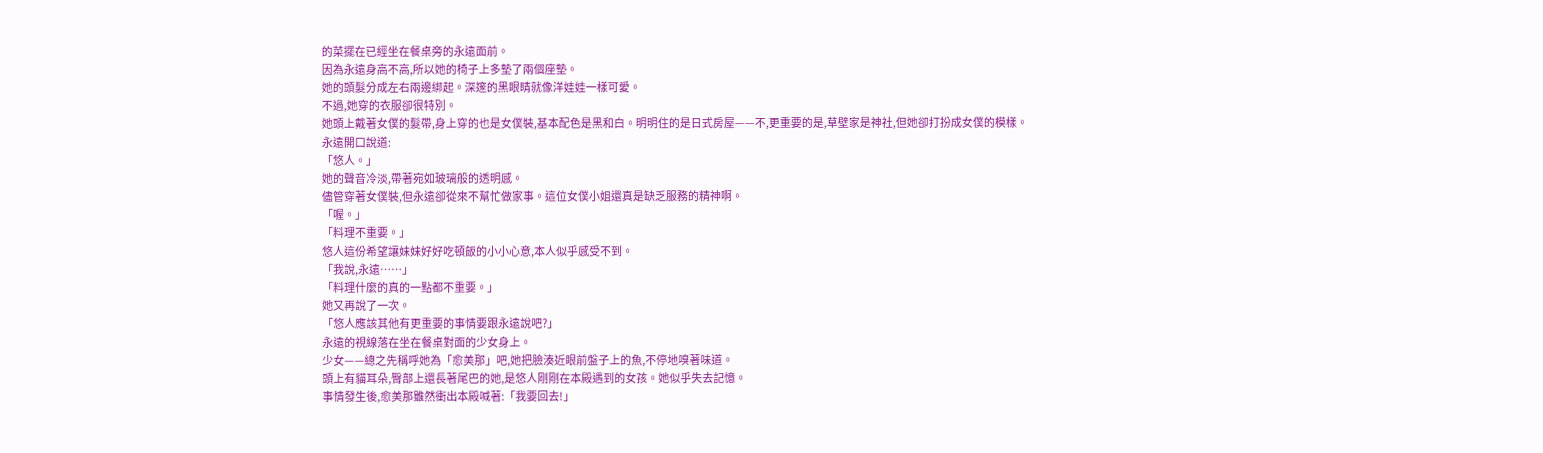的菜擺在已經坐在餐桌旁的永遠面前。
因為永遠身高不高,所以她的椅子上多墊了兩個座墊。
她的頭髮分成左右兩邊綁起。深邃的黑眼睛就像洋娃娃一樣可愛。
不過,她穿的衣服卻很特別。
她頭上戴著女僕的髮帶,身上穿的也是女僕裝,基本配色是黑和白。明明住的是日式房屋——不,更重要的是,草壁家是神社,但她卻打扮成女僕的模樣。
永遠開口說道:
「悠人。」
她的聲音冷淡,帶著宛如玻璃般的透明感。
儘管穿著女僕裝,但永遠卻從來不幫忙做家事。這位女僕小姐還真是缺乏服務的精神啊。
「喔。」
「料理不重要。」
悠人這份希望讓妹妹好好吃頓飯的小小心意,本人似乎感受不到。
「我說,永遠……」
「料理什麼的真的一點都不重要。」
她又再說了一次。
「悠人應該其他有更重要的事情要跟永遠說吧?」
永遠的視線落在坐在餐桌對面的少女身上。
少女——總之先稱呼她為「愈美那」吧,她把臉湊近眼前盤子上的魚,不停地嗅著味道。
頭上有貓耳朵,臀部上還長著尾巴的她,是悠人剛剛在本殿遇到的女孩。她似乎失去記憶。
事情發生後,愈美那雖然衝出本殿喊著:「我要回去!」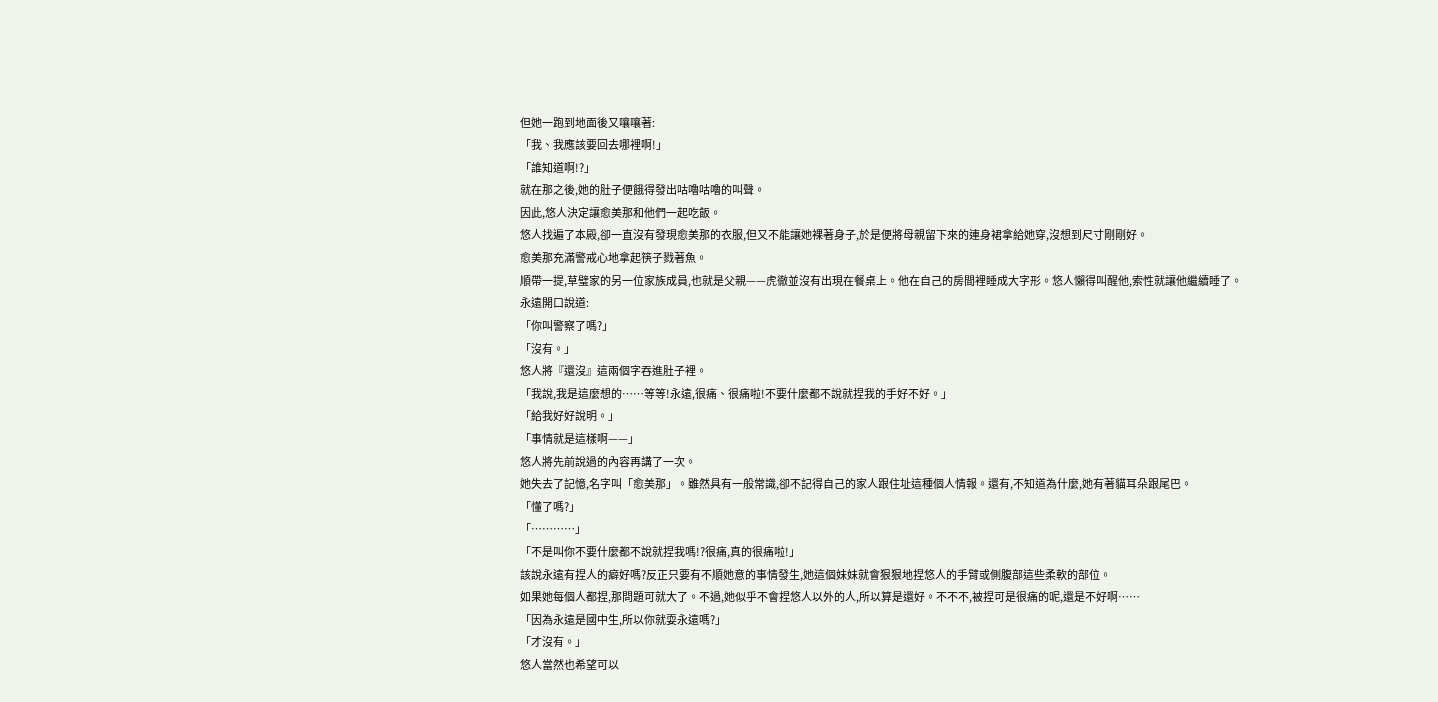但她一跑到地面後又嚷嚷著:
「我、我應該要回去哪裡啊!」
「誰知道啊!?」
就在那之後,她的肚子便餓得發出咕嚕咕嚕的叫聲。
因此,悠人決定讓愈美那和他們一起吃飯。
悠人找遍了本殿,卻一直沒有發現愈美那的衣服,但又不能讓她裸著身子,於是便將母親留下來的連身裙拿給她穿,沒想到尺寸剛剛好。
愈美那充滿警戒心地拿起筷子戮著魚。
順帶一提,草璧家的另一位家族成員,也就是父親——虎徹並沒有出現在餐桌上。他在自己的房間裡睡成大字形。悠人懶得叫醒他,索性就讓他繼續睡了。
永遠開口說道:
「你叫警察了嗎?」
「沒有。」
悠人將『還沒』這兩個字吞進肚子裡。
「我說,我是這麼想的……等等!永遠,很痛、很痛啦!不要什麼都不說就捏我的手好不好。」
「給我好好說明。」
「事情就是這樣啊——」
悠人將先前說過的內容再講了一次。
她失去了記憶,名字叫「愈美那」。雖然具有一般常識,卻不記得自己的家人跟住址這種個人情報。還有,不知道為什麼,她有著貓耳朵跟尾巴。
「懂了嗎?」
「…………」
「不是叫你不要什麼都不說就捏我嗎!?很痛,真的很痛啦!」
該說永遠有捏人的癖好嗎?反正只要有不順她意的事情發生,她這個妹妹就會狠狠地捏悠人的手臂或側腹部這些柔軟的部位。
如果她每個人都捏,那問題可就大了。不過,她似乎不會捏悠人以外的人,所以算是還好。不不不,被捏可是很痛的呢,還是不好啊……
「因為永遠是國中生,所以你就耍永遠嗎?」
「才沒有。」
悠人當然也希望可以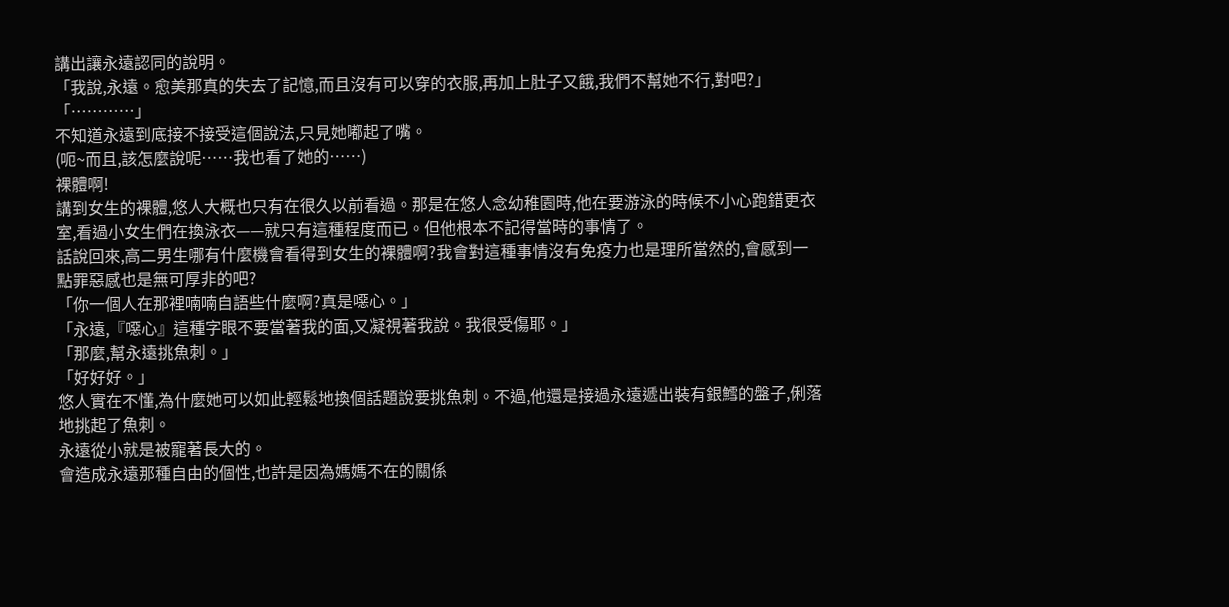講出讓永遠認同的說明。
「我說,永遠。愈美那真的失去了記憶,而且沒有可以穿的衣服,再加上肚子又餓,我們不幫她不行,對吧?」
「…………」
不知道永遠到底接不接受這個說法,只見她嘟起了嘴。
(呃~而且,該怎麼說呢……我也看了她的……)
裸體啊!
講到女生的裸體,悠人大概也只有在很久以前看過。那是在悠人念幼稚園時,他在要游泳的時候不小心跑錯更衣室,看過小女生們在換泳衣——就只有這種程度而已。但他根本不記得當時的事情了。
話說回來,高二男生哪有什麼機會看得到女生的裸體啊?我會對這種事情沒有免疫力也是理所當然的,會感到一點罪惡感也是無可厚非的吧?
「你一個人在那裡喃喃自語些什麼啊?真是噁心。」
「永遠,『噁心』這種字眼不要當著我的面,又凝視著我說。我很受傷耶。」
「那麼,幫永遠挑魚刺。」
「好好好。」
悠人實在不懂,為什麼她可以如此輕鬆地換個話題說要挑魚刺。不過,他還是接過永遠遞出裝有銀鱈的盤子,俐落地挑起了魚刺。
永遠從小就是被寵著長大的。
會造成永遠那種自由的個性,也許是因為媽媽不在的關係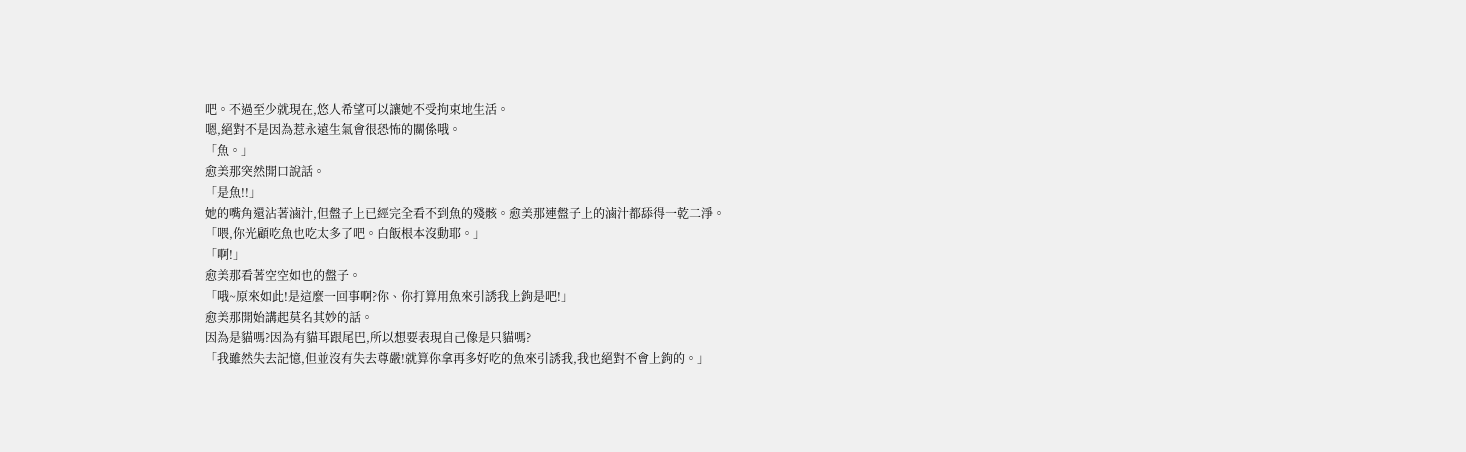吧。不過至少就現在,悠人希望可以讓她不受拘束地生活。
嗯,絕對不是因為惹永遠生氣會很恐怖的關係哦。
「魚。」
愈美那突然開口說話。
「是魚!!」
她的嘴角還沾著滷汁,但盤子上已經完全看不到魚的殘骸。愈美那連盤子上的滷汁都舔得一乾二淨。
「喂,你光顧吃魚也吃太多了吧。白飯根本沒動耶。」
「啊!」
愈美那看著空空如也的盤子。
「哦~原來如此!是這麼一回事啊?你、你打算用魚來引誘我上鉤是吧!」
愈美那開始講起莫名其妙的話。
因為是貓嗎?因為有貓耳跟尾巴,所以想要表現自己像是只貓嗎?
「我雖然失去記憶,但並沒有失去尊嚴!就算你拿再多好吃的魚來引誘我,我也絕對不會上鉤的。」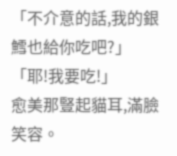「不介意的話,我的銀鱈也給你吃吧?」
「耶!我要吃!」
愈美那豎起貓耳,滿臉笑容。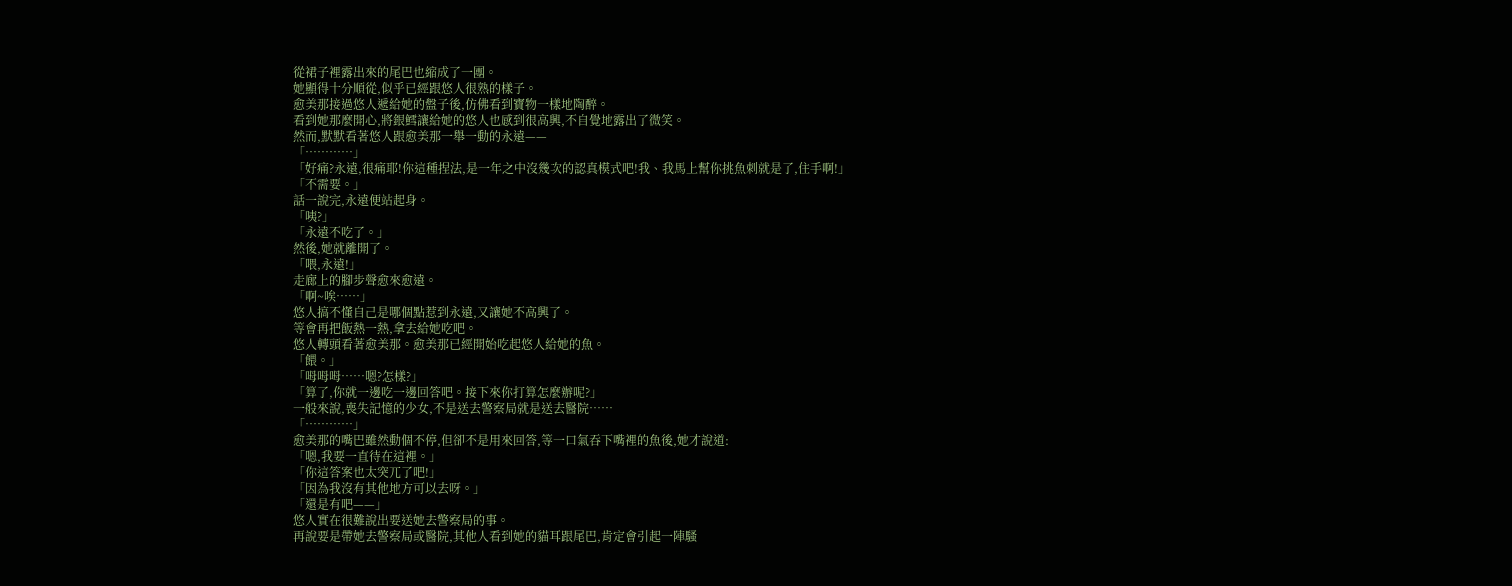從裙子裡露出來的尾巴也縮成了一團。
她顯得十分順從,似乎已經跟悠人很熟的樣子。
愈美那接過悠人遞給她的盤子後,仿佛看到寶物一樣地陶醉。
看到她那麼開心,將銀鱈讓給她的悠人也感到很高興,不自覺地露出了微笑。
然而,默默看著悠人跟愈美那一舉一動的永遠——
「…………」
「好痛?永遠,很痛耶!你這種捏法,是一年之中沒幾次的認真模式吧!我、我馬上幫你挑魚刺就是了,住手啊!」
「不需要。」
話一說完,永遠便站起身。
「咦?」
「永遠不吃了。」
然後,她就離開了。
「喂,永遠!」
走廊上的腳步聲愈來愈遠。
「啊~唉……」
悠人搞不懂自己是哪個點惹到永遠,又讓她不高興了。
等會再把飯熱一熱,拿去給她吃吧。
悠人轉頭看著愈美那。愈美那已經開始吃起悠人給她的魚。
「餵。」
「呣呣呣……嗯?怎樣?」
「算了,你就一邊吃一邊回答吧。接下來你打算怎麼辦呢?」
一般來說,喪失記憶的少女,不是送去警察局就是送去醫院……
「…………」
愈美那的嘴巴雖然動個不停,但卻不是用來回答,等一口氣吞下嘴裡的魚後,她才說道:
「嗯,我要一直待在這裡。」
「你這答案也太突兀了吧!」
「因為我沒有其他地方可以去呀。」
「還是有吧——」
悠人實在很難說出要送她去警察局的事。
再說要是帶她去警察局或醫院,其他人看到她的貓耳跟尾巴,肯定會引起一陣騷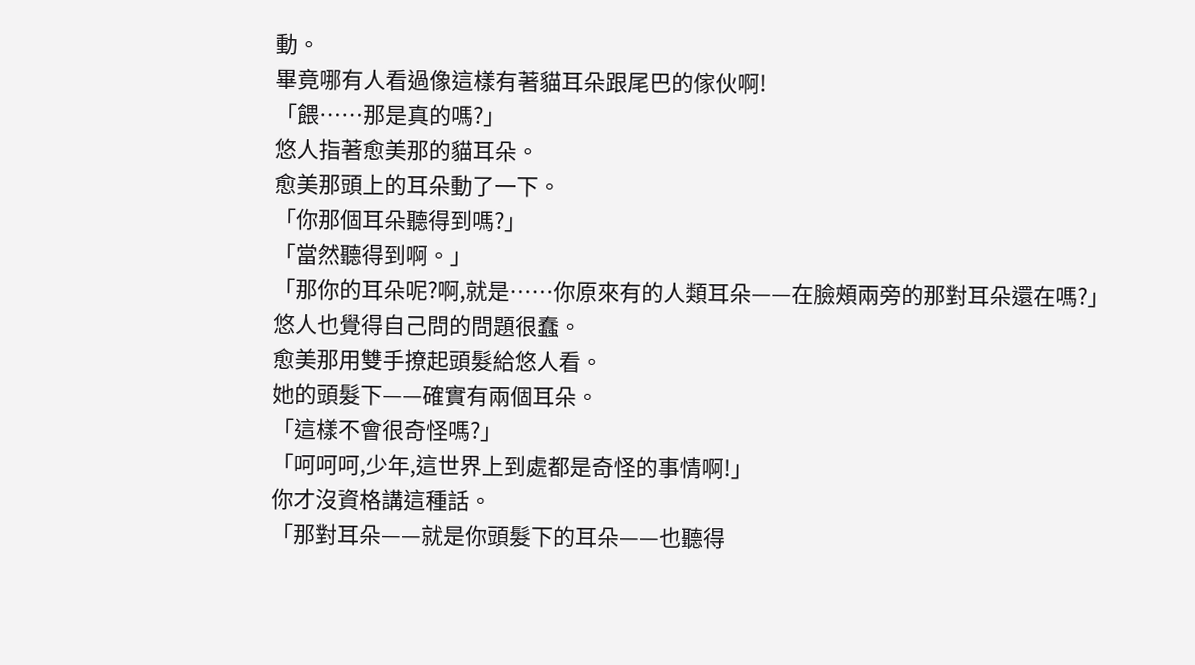動。
畢竟哪有人看過像這樣有著貓耳朵跟尾巴的傢伙啊!
「餵……那是真的嗎?」
悠人指著愈美那的貓耳朵。
愈美那頭上的耳朵動了一下。
「你那個耳朵聽得到嗎?」
「當然聽得到啊。」
「那你的耳朵呢?啊,就是……你原來有的人類耳朵——在臉頰兩旁的那對耳朵還在嗎?」
悠人也覺得自己問的問題很蠢。
愈美那用雙手撩起頭髮給悠人看。
她的頭髮下——確實有兩個耳朵。
「這樣不會很奇怪嗎?」
「呵呵呵,少年,這世界上到處都是奇怪的事情啊!」
你才沒資格講這種話。
「那對耳朵——就是你頭髮下的耳朵——也聽得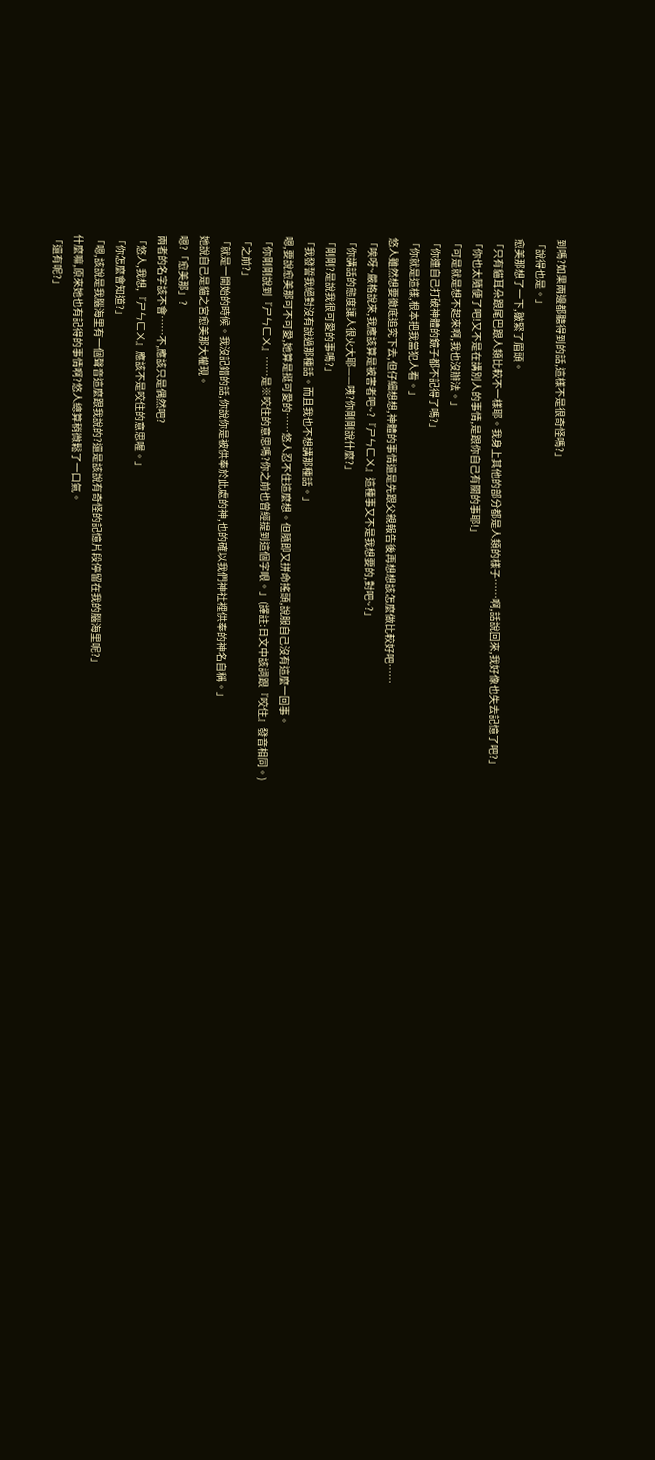到嗎?如果兩邊都聽得到的話,這樣不是很奇怪嗎?」
「說得也是。」
愈美那想了一下,皺緊了眉頭。
「只有貓耳朵跟尾巴跟人類比較不一樣耶。我身上其他的部分都是人類的樣子……啊,話說回來,我好像也失去記憶了吧?」
「你也太隨便了吧!又不是在講別人的事情,是跟你自己有關的事耶!」
「可是就是想不起來啊,我也沒辦法。」
「你連自己打破神體的鏡子都不記得了嗎?」
「你就是這樣,根本把我當犯人看。」
悠人雖然想要徹底追究下去,但仔細想想,神體的事情還是先跟父親報告後再想想該怎麼做比較好吧……
「唉呀~嚴格說來,我應該算是被害者吧~?『ㄕㄣㄈㄨ』這種事又不是我想要的,對吧~?」
「你講話的態度讓人很火大耶——咦?你剛剛說什麼?」
「剛剛?是說我很可愛的事嗎?」
「我發誓我絕對沒有說過那種話。而且我也不想講那種話。」
嗯,要說愈美那可不可愛,她算是挺可愛的……悠人忍不住這麼想。但隨即又拼命搖頭,說服自己沒有這麼一回事。
「你剛剛說到『ㄕㄣㄈㄨ』……是※咬住的意思嗎?你之前也曾經提到這個字眼。」(譯註:日文中該詞跟『咬住』發音相同。)
「之前?」
「就是一開始的時候。我沒記錯的話,你說你是被供奉於此處的神,也的確以我們神社裡供奉的神名自稱。」
她說自己是貓之宮愈美那大權現。
嗯?「愈美那」?
兩者的名字該不會……不,應該只是偶然吧?
「悠人,我想,『ㄕㄣㄈㄨ』應該不是咬住的意思喔。」
「你怎麼會知道?」
「嗯,該說是我腦海里有一個聲音這麼跟我說的?還是該說有奇怪的記憶片段停留在我的腦海里呢?」
什麼嘛,原來她也有記得的事情啊?悠人總算稍微鬆了一口氣。
「還有呢?」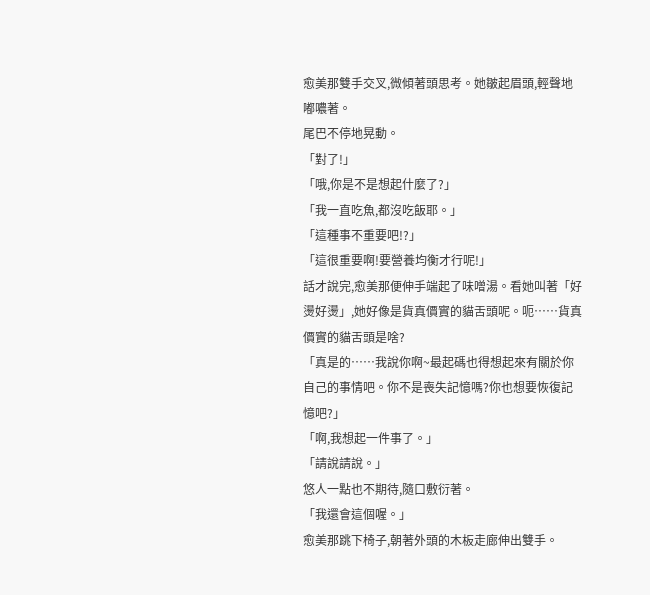愈美那雙手交叉,微傾著頭思考。她皺起眉頭,輕聲地嘟噥著。
尾巴不停地晃動。
「對了!」
「哦,你是不是想起什麼了?」
「我一直吃魚,都沒吃飯耶。」
「這種事不重要吧!?」
「這很重要啊!要營養均衡才行呢!」
話才說完,愈美那便伸手端起了味噌湯。看她叫著「好燙好燙」,她好像是貨真價實的貓舌頭呢。呃……貨真價實的貓舌頭是啥?
「真是的……我說你啊~最起碼也得想起來有關於你自己的事情吧。你不是喪失記憶嗎?你也想要恢復記憶吧?」
「啊,我想起一件事了。」
「請說請說。」
悠人一點也不期待,隨口敷衍著。
「我還會這個喔。」
愈美那跳下椅子,朝著外頭的木板走廊伸出雙手。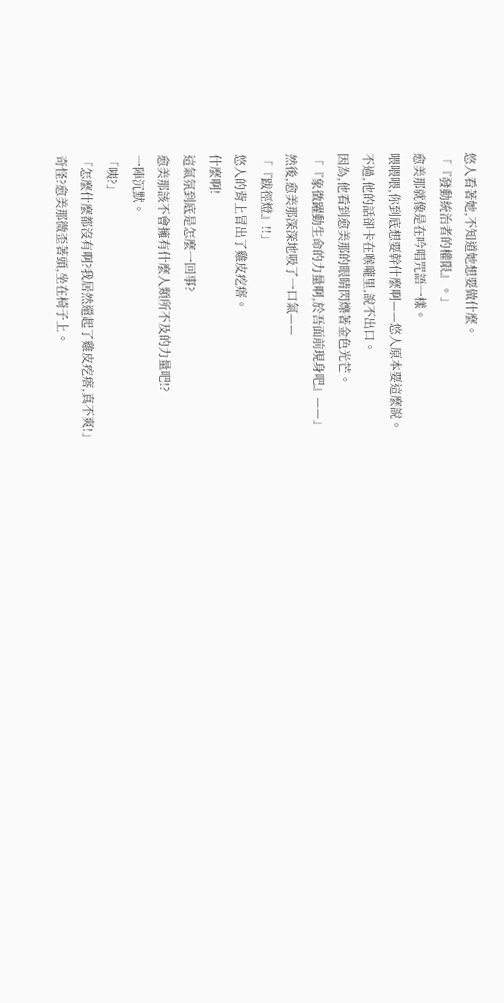悠人看著她,不知道她想要做什麼。
「『發動統治者的權限』。」
愈美那就像是在吟唱咒語一樣。
喂喂喂,你到底想要幹什麼啊——悠人原本要這麼說。
不過,他的話卻卡在喉嚨里,說不出口。
因為,他看到愈美那的眼睛閃爍著金色光芒。
「『象徵躍動生命的力量啊,於吾面前現身吧』——」
然後,愈美那深深地吸了一口氣——
「『跋徑燈』!!」
悠人的背上冒出了雞皮疙瘩。
什麼啊!
這氣氛到底是怎麼一回事?
愈美那該不會擁有什麼人類所不及的力量吧!?
一陣沉默。
「咦?」
「怎麼什麼都沒有啊?我居然還起了雞皮疙瘩,真不爽!」
奇怪?愈美那微歪著頭,坐在椅子上。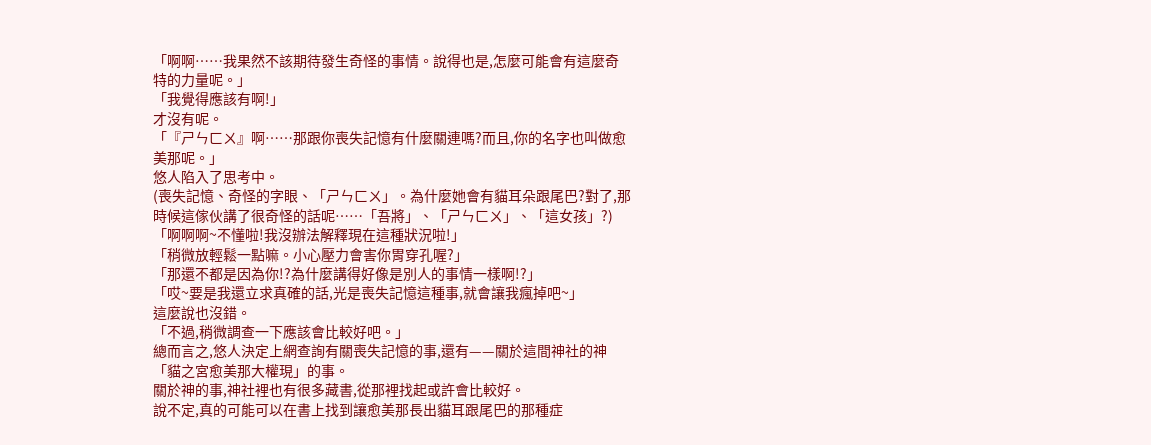「啊啊……我果然不該期待發生奇怪的事情。說得也是,怎麼可能會有這麼奇特的力量呢。」
「我覺得應該有啊!」
才沒有呢。
「『ㄕㄣㄈㄨ』啊……那跟你喪失記憶有什麼關連嗎?而且,你的名字也叫做愈美那呢。」
悠人陷入了思考中。
(喪失記憶、奇怪的字眼、「ㄕㄣㄈㄨ」。為什麼她會有貓耳朵跟尾巴?對了,那時候這傢伙講了很奇怪的話呢……「吾將」、「ㄕㄣㄈㄨ」、「這女孩」?)
「啊啊啊~不懂啦!我沒辦法解釋現在這種狀況啦!」
「稍微放輕鬆一點嘛。小心壓力會害你胃穿孔喔?」
「那還不都是因為你!?為什麼講得好像是別人的事情一樣啊!?」
「哎~要是我還立求真確的話,光是喪失記憶這種事,就會讓我瘋掉吧~」
這麼說也沒錯。
「不過,稍微調查一下應該會比較好吧。」
總而言之,悠人決定上網查詢有關喪失記憶的事,還有——關於這間神社的神「貓之宮愈美那大權現」的事。
關於神的事,神社裡也有很多藏書,從那裡找起或許會比較好。
說不定,真的可能可以在書上找到讓愈美那長出貓耳跟尾巴的那種症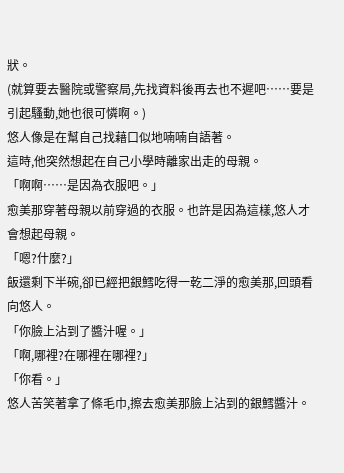狀。
(就算要去醫院或警察局,先找資料後再去也不遲吧……要是引起騷動,她也很可憐啊。)
悠人像是在幫自己找藉口似地喃喃自語著。
這時,他突然想起在自己小學時離家出走的母親。
「啊啊……是因為衣服吧。」
愈美那穿著母親以前穿過的衣服。也許是因為這樣,悠人才會想起母親。
「嗯?什麼?」
飯還剩下半碗,卻已經把銀鱈吃得一乾二淨的愈美那,回頭看向悠人。
「你臉上沾到了醬汁喔。」
「啊,哪裡?在哪裡在哪裡?」
「你看。」
悠人苦笑著拿了條毛巾,擦去愈美那臉上沾到的銀鱈醬汁。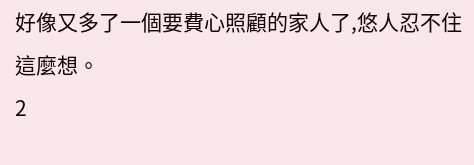好像又多了一個要費心照顧的家人了,悠人忍不住這麼想。
2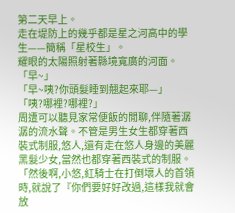第二天早上。
走在堤防上的幾乎都是星之河高中的學生——簡稱「星校生」。
耀眼的太陽照射著縣境寬廣的河面。
「早~」
「早~咦?你頭髮睡到翹起來耶—」
「咦?哪裡?哪裡?」
周遭可以聽見家常便飯的閒聊,伴隨著潺潺的流水聲。不管是男生女生都穿著西裝式制服,悠人,還有走在悠人身邊的美麗黑髮少女,當然也都穿著西裝式的制服。
「然後啊,小悠,紅騎士在打倒壞人的首領時,就說了『你們要好好改過,這樣我就會放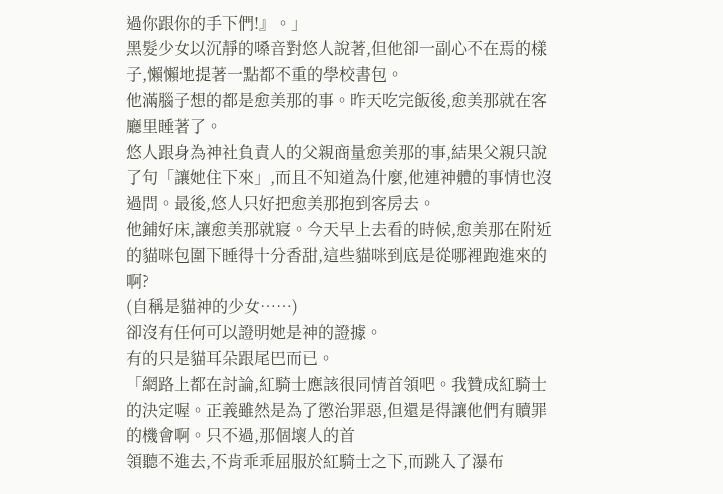過你跟你的手下們!』。」
黑髮少女以沉靜的嗓音對悠人說著,但他卻一副心不在焉的樣子,懶懶地提著一點都不重的學校書包。
他滿腦子想的都是愈美那的事。昨天吃完飯後,愈美那就在客廳里睡著了。
悠人跟身為神社負責人的父親商量愈美那的事,結果父親只說了句「讓她住下來」,而且不知道為什麼,他連神體的事情也沒過問。最後,悠人只好把愈美那抱到客房去。
他鋪好床,讓愈美那就寢。今天早上去看的時候,愈美那在附近的貓咪包圍下睡得十分香甜,這些貓咪到底是從哪裡跑進來的啊?
(自稱是貓神的少女……)
卻沒有任何可以證明她是神的證據。
有的只是貓耳朵跟尾巴而已。
「網路上都在討論,紅騎士應該很同情首領吧。我贊成紅騎士的決定喔。正義雖然是為了懲治罪惡,但還是得讓他們有贖罪的機會啊。只不過,那個壞人的首
領聽不進去,不肯乖乖屈服於紅騎士之下,而跳入了瀑布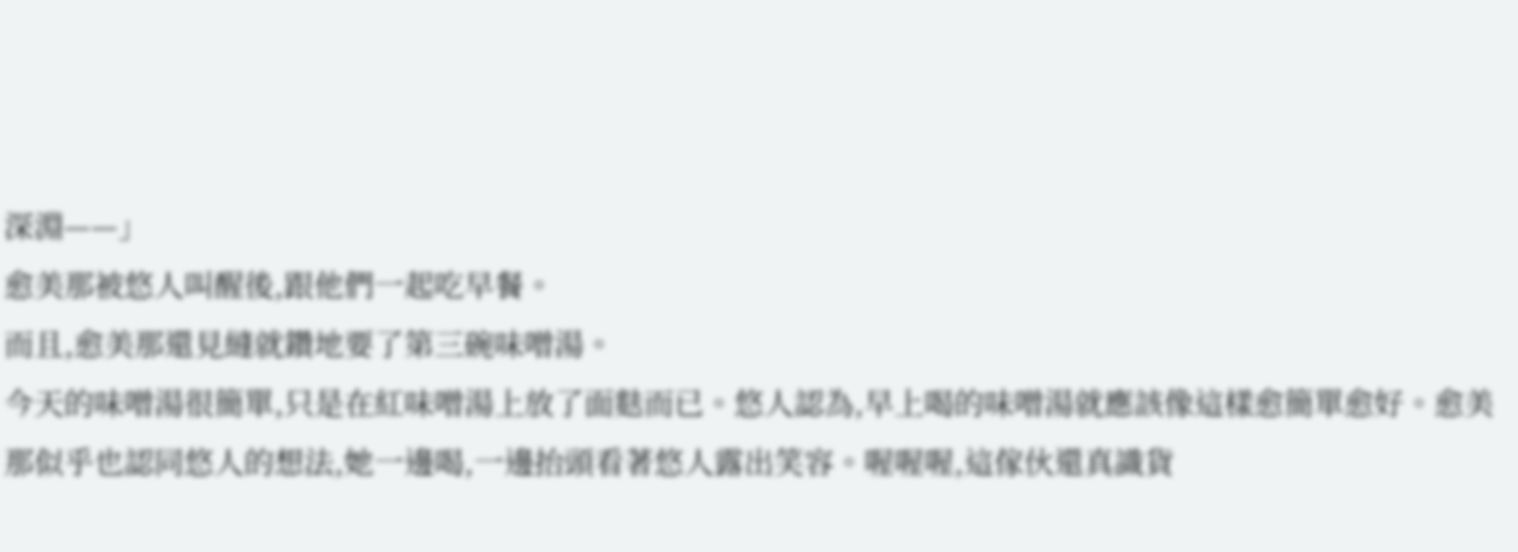深淵——」
愈美那被悠人叫醒後,跟他們一起吃早餐。
而且,愈美那還見縫就鑽地要了第三碗味噌湯。
今天的味噌湯很簡單,只是在紅味噌湯上放了面麩而已。悠人認為,早上喝的味噌湯就應該像這樣愈簡單愈好。愈美那似乎也認同悠人的想法,她一邊喝,一邊抬頭看著悠人露出笑容。喔喔喔,這傢伙還真識貨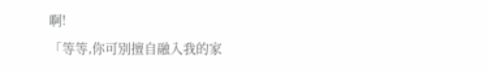啊!
「等等,你可別擅自融入我的家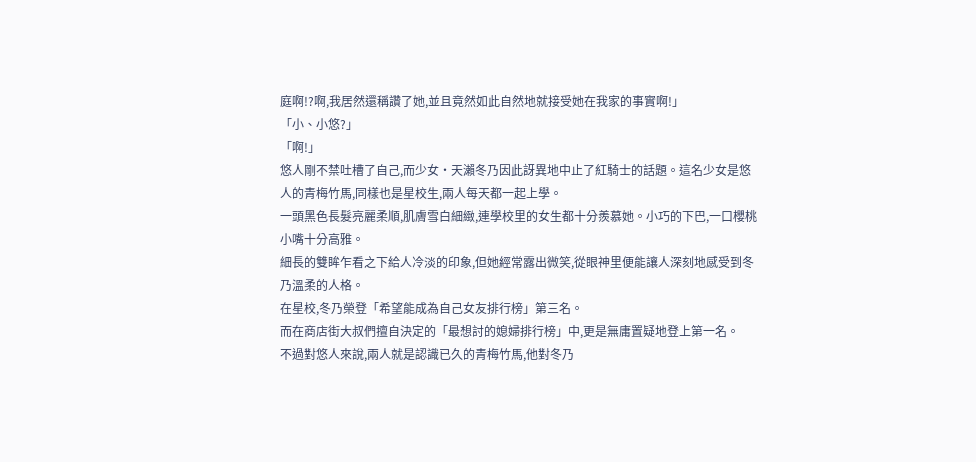庭啊!?啊,我居然還稱讚了她,並且竟然如此自然地就接受她在我家的事實啊!」
「小、小悠?」
「啊!」
悠人剛不禁吐槽了自己,而少女·天瀨冬乃因此訝異地中止了紅騎士的話題。這名少女是悠人的青梅竹馬,同樣也是星校生,兩人每天都一起上學。
一頭黑色長髮亮麗柔順,肌膚雪白細緻,連學校里的女生都十分羨慕她。小巧的下巴,一口櫻桃小嘴十分高雅。
細長的雙眸乍看之下給人冷淡的印象,但她經常露出微笑,從眼神里便能讓人深刻地感受到冬乃溫柔的人格。
在星校,冬乃榮登「希望能成為自己女友排行榜」第三名。
而在商店街大叔們擅自決定的「最想討的媳婦排行榜」中,更是無庸置疑地登上第一名。
不過對悠人來說,兩人就是認識已久的青梅竹馬,他對冬乃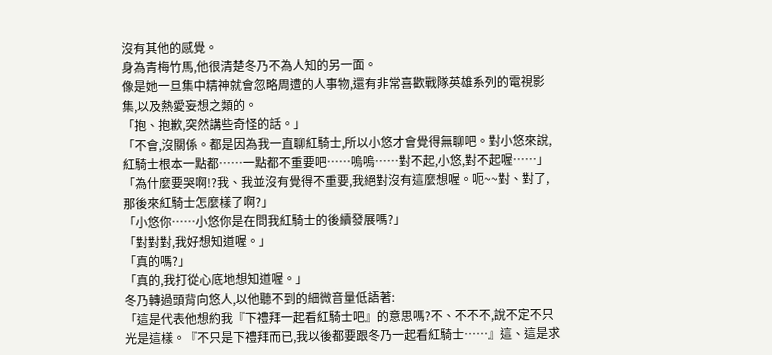沒有其他的感覺。
身為青梅竹馬,他很清楚冬乃不為人知的另一面。
像是她一旦集中精神就會忽略周遭的人事物,還有非常喜歡戰隊英雄系列的電視影集,以及熱愛妄想之類的。
「抱、抱歉,突然講些奇怪的話。」
「不會,沒關係。都是因為我一直聊紅騎士,所以小悠才會覺得無聊吧。對小悠來說,紅騎士根本一點都……一點都不重要吧……嗚嗚……對不起,小悠,對不起喔……」
「為什麼要哭啊!?我、我並沒有覺得不重要,我絕對沒有這麼想喔。呃~~對、對了,那後來紅騎士怎麼樣了啊?」
「小悠你……小悠你是在問我紅騎士的後續發展嗎?」
「對對對,我好想知道喔。」
「真的嗎?」
「真的,我打從心底地想知道喔。」
冬乃轉過頭背向悠人,以他聽不到的細微音量低語著:
「這是代表他想約我『下禮拜一起看紅騎士吧』的意思嗎?不、不不不,說不定不只光是這樣。『不只是下禮拜而已,我以後都要跟冬乃一起看紅騎士……』這、這是求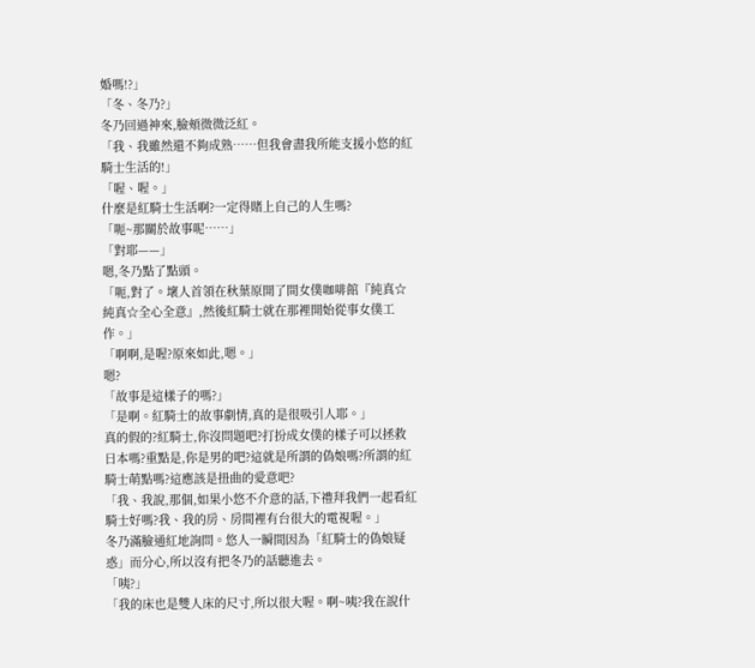婚嗎!?」
「冬、冬乃?」
冬乃回過神來,臉頰微微泛紅。
「我、我雖然還不夠成熟……但我會盡我所能支援小悠的紅騎士生活的!」
「喔、喔。」
什麼是紅騎士生活啊?一定得賭上自己的人生嗎?
「呃~那關於故事呢……」
「對耶——」
嗯,冬乃點了點頭。
「呃,對了。壞人首領在秋葉原開了間女僕咖啡館『純真☆純真☆全心全意』,然後紅騎士就在那裡開始從事女僕工作。」
「啊啊,是喔?原來如此,嗯。」
嗯?
「故事是這樣子的嗎?」
「是啊。紅騎士的故事劇情,真的是很吸引人耶。」
真的假的?紅騎士,你沒問題吧?打扮成女僕的樣子可以拯救日本嗎?重點是,你是男的吧?這就是所謂的偽娘嗎?所謂的紅騎士萌點嗎?這應該是扭曲的愛意吧?
「我、我說,那個,如果小悠不介意的話,下禮拜我們一起看紅騎士好嗎?我、我的房、房間裡有台很大的電視喔。」
冬乃滿臉通紅地詢問。悠人一瞬間因為「紅騎士的偽娘疑惑」而分心,所以沒有把冬乃的話聽進去。
「咦?」
「我的床也是雙人床的尺寸,所以很大喔。啊~咦?我在說什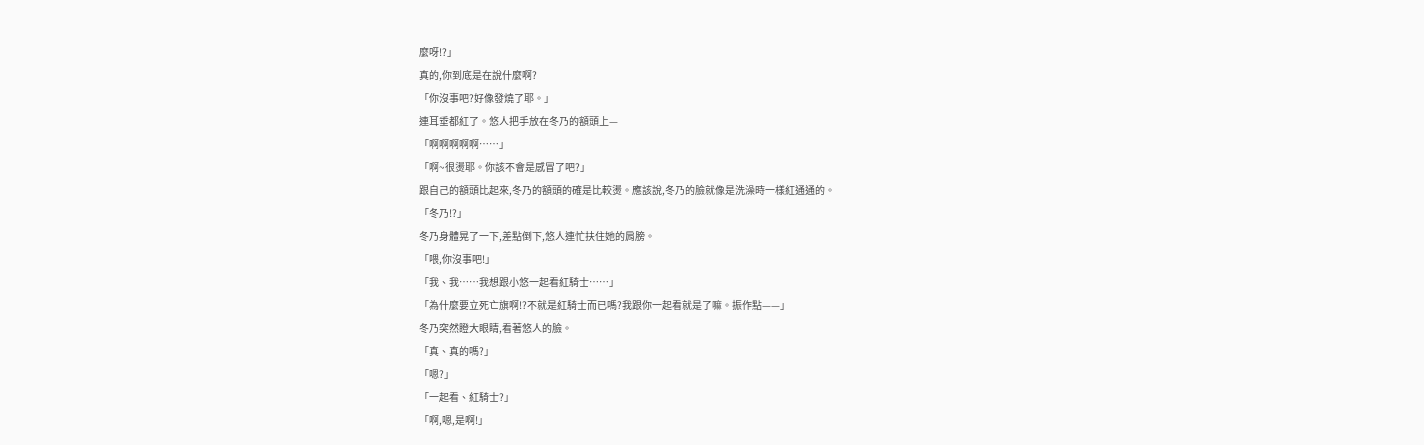麼呀!?」
真的,你到底是在說什麼啊?
「你沒事吧?好像發燒了耶。」
連耳垂都紅了。悠人把手放在冬乃的額頭上—
「啊啊啊啊啊……」
「啊~很燙耶。你該不會是感冒了吧?」
跟自己的額頭比起來,冬乃的額頭的確是比較燙。應該說,冬乃的臉就像是洗澡時一樣紅通通的。
「冬乃!?」
冬乃身體晃了一下,差點倒下,悠人連忙扶住她的肩膀。
「喂,你沒事吧!」
「我、我……我想跟小悠一起看紅騎士……」
「為什麼要立死亡旗啊!?不就是紅騎士而已嗎?我跟你一起看就是了嘛。振作點——」
冬乃突然瞪大眼睛,看著悠人的臉。
「真、真的嗎?」
「嗯?」
「一起看、紅騎士?」
「啊,嗯,是啊!」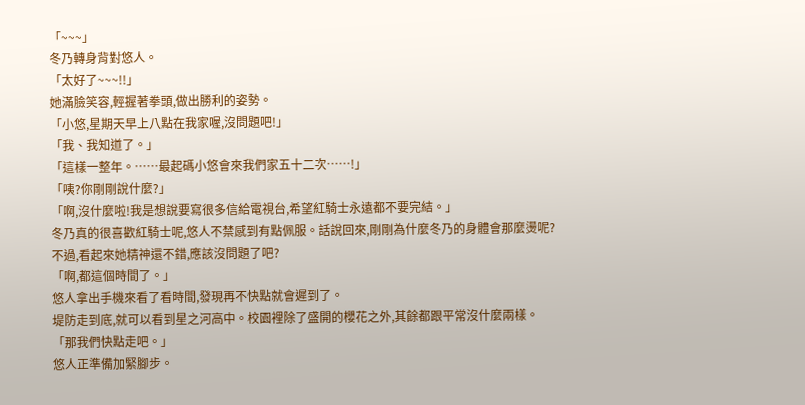「~~~」
冬乃轉身背對悠人。
「太好了~~~!!」
她滿臉笑容,輕握著拳頭,做出勝利的姿勢。
「小悠,星期天早上八點在我家喔,沒問題吧!」
「我、我知道了。」
「這樣一整年。……最起碼小悠會來我們家五十二次……!」
「咦?你剛剛說什麼?」
「啊,沒什麼啦!我是想說要寫很多信給電視台,希望紅騎士永遠都不要完結。」
冬乃真的很喜歡紅騎士呢,悠人不禁感到有點佩服。話說回來,剛剛為什麼冬乃的身體會那麼燙呢?
不過,看起來她精神還不錯,應該沒問題了吧?
「啊,都這個時間了。」
悠人拿出手機來看了看時間,發現再不快點就會遲到了。
堤防走到底,就可以看到星之河高中。校園裡除了盛開的櫻花之外,其餘都跟平常沒什麼兩樣。
「那我們快點走吧。」
悠人正準備加緊腳步。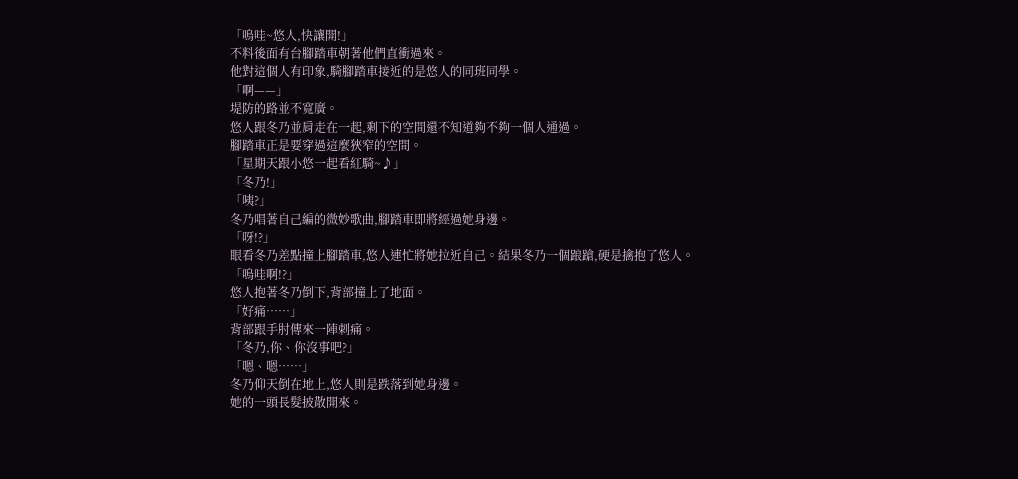「嗚哇~悠人,快讓開!」
不料後面有台腳踏車朝著他們直衝過來。
他對這個人有印象,騎腳踏車接近的是悠人的同班同學。
「啊——」
堤防的路並不寬廣。
悠人跟冬乃並肩走在一起,剩下的空間還不知道夠不夠一個人通過。
腳踏車正是要穿過這麼狹窄的空間。
「星期天跟小悠一起看紅騎~♪」
「冬乃!」
「咦?」
冬乃唱著自己編的微妙歌曲,腳踏車即將經過她身邊。
「呀!?」
眼看冬乃差點撞上腳踏車,悠人連忙將她拉近自己。結果冬乃一個踉蹌,硬是擒抱了悠人。
「嗚哇啊!?」
悠人抱著冬乃倒下,背部撞上了地面。
「好痛……」
背部跟手肘傳來一陣刺痛。
「冬乃,你、你沒事吧?」
「嗯、嗯……」
冬乃仰天倒在地上,悠人則是跌落到她身邊。
她的一頭長髮披散開來。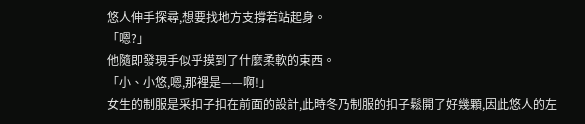悠人伸手探尋,想要找地方支撐若站起身。
「嗯?」
他隨即發現手似乎摸到了什麼柔軟的束西。
「小、小悠,嗯,那裡是——啊!」
女生的制服是采扣子扣在前面的設計,此時冬乃制服的扣子鬆開了好幾顆,因此悠人的左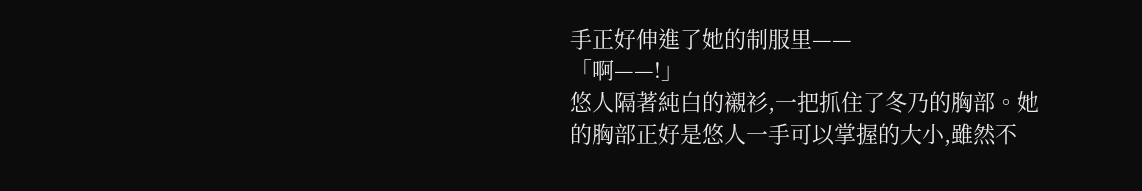手正好伸進了她的制服里——
「啊——!」
悠人隔著純白的襯衫,一把抓住了冬乃的胸部。她的胸部正好是悠人一手可以掌握的大小,雖然不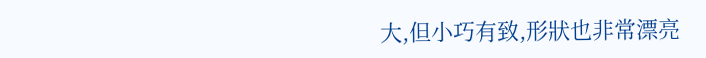大,但小巧有致,形狀也非常漂亮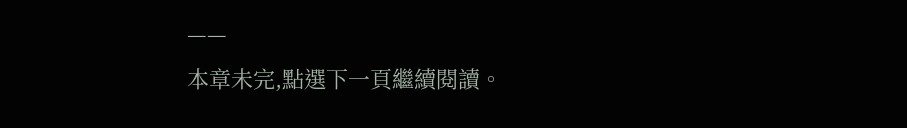——
本章未完,點選下一頁繼續閱讀。